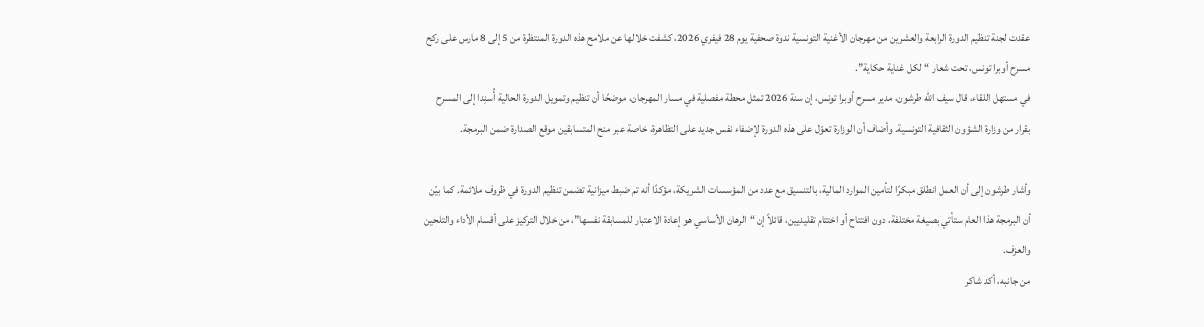عقدت لجنة تنظيم الدورة الرابعة والعشرين من مهرجان الأغنية التونسية ندوة صحفية يوم 28 فيفري 2026، كشفت خلالها عن ملامح هذه الدورة المنتظرة من 5 إلى 8 مارس على ركح مسرح أوبرا تونس، تحت شعار “لكل غناية حكاية”.
في مستهل اللقاء، قال سيف الله طرشون، مدير مسرح أوبرا تونس، إن سنة 2026 تمثل محطة مفصلية في مسار المهرجان، موضحًا أن تنظيم وتمويل الدورة الحالية أُسنِدا إلى المسرح بقرار من وزارة الشؤون الثقافية التونسية. وأضاف أن الوزارة تعوّل على هذه الدورة لإضفاء نفس جديد على التظاهرة، خاصة عبر منح المتسابقين موقع الصدارة ضمن البرمجة.

وأشار طرشون إلى أن العمل انطلق مبكرًا لتأمين الموارد المالية، بالتنسيق مع عدد من المؤسسات الشريكة، مؤكدًا أنه تم ضبط ميزانية تضمن تنظيم الدورة في ظروف ملائمة. كما بيّن أن البرمجة هذا العام ستأتي بصيغة مختلفة، دون افتتاح أو اختتام تقليديين، قائلاً إن “الرهان الأساسي هو إعادة الاعتبار للمسابقة نفسها”، من خلال التركيز على أقسام الأداء والتلحين والعزف.
من جانبه، أكد شاكر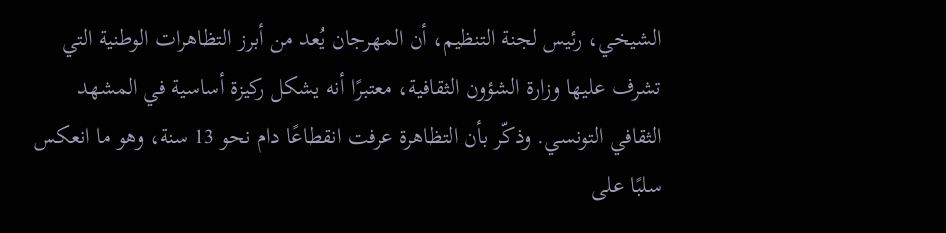الشيخي، رئيس لجنة التنظيم، أن المهرجان يُعد من أبرز التظاهرات الوطنية التي تشرف عليها وزارة الشؤون الثقافية، معتبرًا أنه يشكل ركيزة أساسية في المشهد الثقافي التونسي. وذكّر بأن التظاهرة عرفت انقطاعًا دام نحو 13 سنة، وهو ما انعكس سلبًا على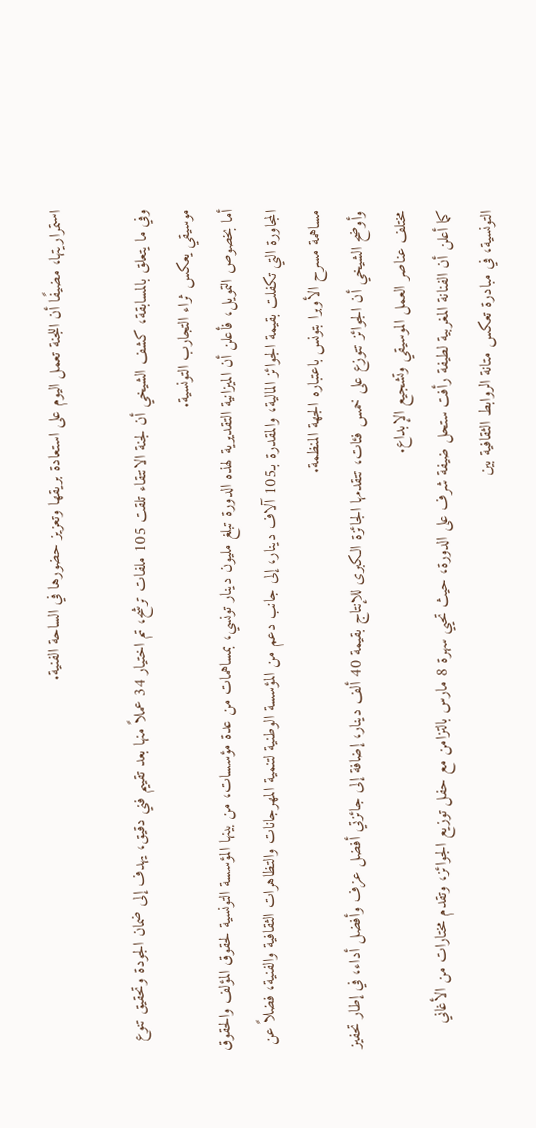استمراريتها، مضيفًا أن اللجنة تعمل اليوم على استعادة بريقها وتعزيز حضورها في الساحة الفنية.

وفي ما يتعلق بالمسابقة، كشف الشيخي أن لجنة الانتقاء تلقت 105 ملفات ترشح، تم اختيار 34 عملاً منها بعد تقييم فني دقيق، يهدف إلى ضمان الجودة وتحقيق تنوع موسيقي يعكس ثراء التجارب التونسية.
أما بخصوص التمويل، فأعلن أن الميزانية التقديرية لهذه الدورة تبلغ مليون دينار تونسي، بمساهمات من عدة مؤسسات، من بينها المؤسسة التونسية لحقوق المؤلف والحقوق المجاورة التي تكفلت بقيمة الجوائز المالية، والمقدرة بـ105 آلاف دينار، إلى جانب دعم من المؤسسة الوطنية لتنمية المهرجانات والتظاهرات الثقافية والفنية، فضلاً عن مساهمة مسرح الأوبرا بتونس باعتباره الجهة المنظمة.
وأوضح الشيخي أن الجوائز تتوزع على خمس فئات، تتقدمها الجائزة الكبرى للإنتاج بقيمة 40 ألف دينار، إضافة إلى جائزتي أفضل عزف وأفضل أداء، في إطار تحفيز مختلف عناصر العمل الموسيقي وتشجيع الإبداع.
كما أعلن أن الفنانة المغربية لطيفة رأفت ستحل ضيفة شرف على الدورة، حيث تحيي سهرة 8 مارس بالتزامن مع حفل توزيع الجوائز، وتقدم مختارات من الأغاني التونسية، في مبادرة تعكس متانة الروابط الثقافية بين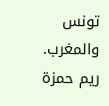تونس والمغرب.
ريم حمزة